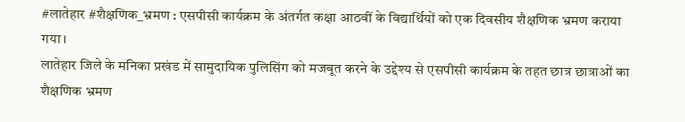#लातेहार #शैक्षणिक_भ्रमण : एसपीसी कार्यक्रम के अंतर्गत कक्षा आठवीं के विद्यार्थियों को एक दिवसीय शैक्षणिक भ्रमण कराया गया।
लातेहार जिले के मनिका प्रखंड में सामुदायिक पुलिसिंग को मजबूत करने के उद्देश्य से एसपीसी कार्यक्रम के तहत छात्र छात्राओं का शैक्षणिक भ्रमण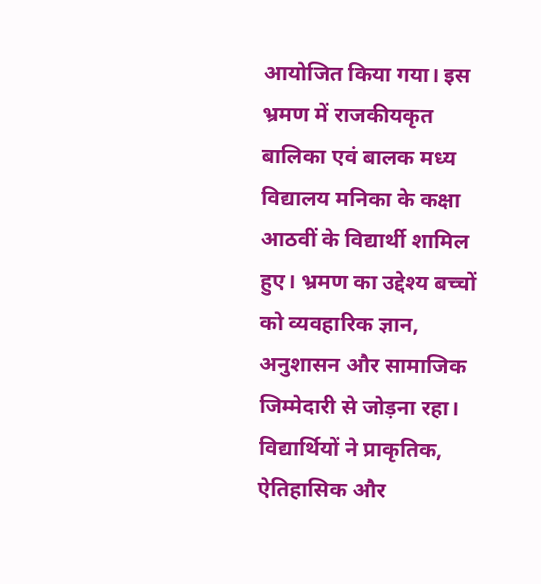आयोजित किया गया। इस भ्रमण में राजकीयकृत बालिका एवं बालक मध्य विद्यालय मनिका के कक्षा आठवीं के विद्यार्थी शामिल हुए। भ्रमण का उद्देश्य बच्चों को व्यवहारिक ज्ञान, अनुशासन और सामाजिक जिम्मेदारी से जोड़ना रहा। विद्यार्थियों ने प्राकृतिक, ऐतिहासिक और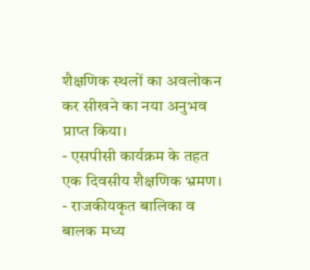शैक्षणिक स्थलों का अवलोकन कर सीखने का नया अनुभव प्राप्त किया।
- एसपीसी कार्यक्रम के तहत एक दिवसीय शैक्षणिक भ्रमण।
- राजकीयकृत बालिका व बालक मध्य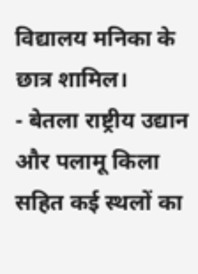विद्यालय मनिका के छात्र शामिल।
- बेतला राष्ट्रीय उद्यान और पलामू किला सहित कई स्थलों का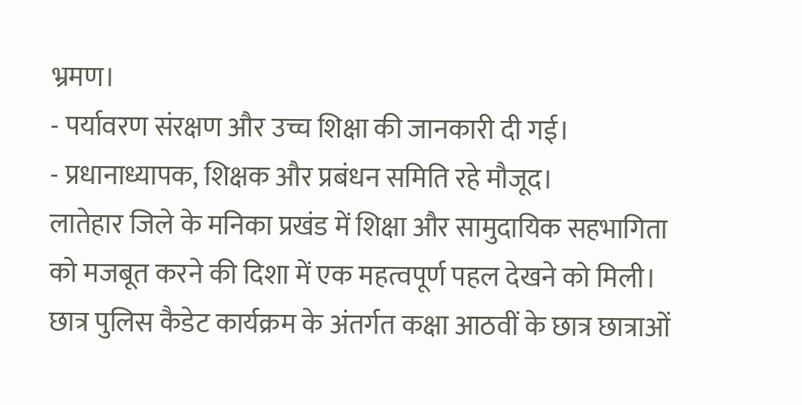भ्रमण।
- पर्यावरण संरक्षण और उच्च शिक्षा की जानकारी दी गई।
- प्रधानाध्यापक, शिक्षक और प्रबंधन समिति रहे मौजूद।
लातेहार जिले के मनिका प्रखंड में शिक्षा और सामुदायिक सहभागिता को मजबूत करने की दिशा में एक महत्वपूर्ण पहल देखने को मिली। छात्र पुलिस कैडेट कार्यक्रम के अंतर्गत कक्षा आठवीं के छात्र छात्राओं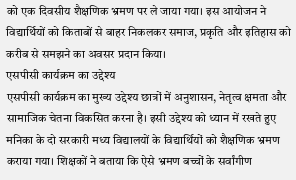को एक दिवसीय शैक्षणिक भ्रमण पर ले जाया गया। इस आयोजन ने विद्यार्थियों को किताबों से बाहर निकलकर समाज, प्रकृति और इतिहास को करीब से समझने का अवसर प्रदान किया।
एसपीसी कार्यक्रम का उद्देश्य
एसपीसी कार्यक्रम का मुख्य उद्देश्य छात्रों में अनुशासन, नेतृत्व क्षमता और सामाजिक चेतना विकसित करना है। इसी उद्देश्य को ध्यान में रखते हुए मनिका के दो सरकारी मध्य विद्यालयों के विद्यार्थियों को शैक्षणिक भ्रमण कराया गया। शिक्षकों ने बताया कि ऐसे भ्रमण बच्चों के सर्वांगीण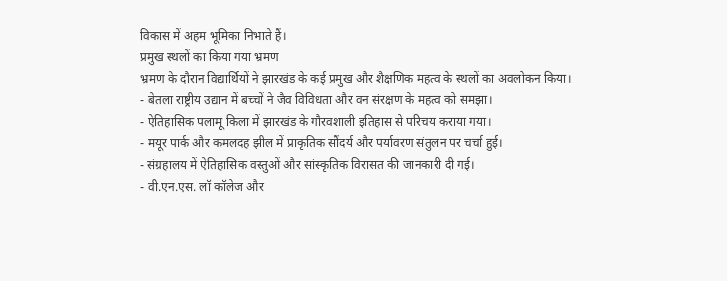विकास में अहम भूमिका निभाते हैं।
प्रमुख स्थलों का किया गया भ्रमण
भ्रमण के दौरान विद्यार्थियों ने झारखंड के कई प्रमुख और शैक्षणिक महत्व के स्थलों का अवलोकन किया।
- बेतला राष्ट्रीय उद्यान में बच्चों ने जैव विविधता और वन संरक्षण के महत्व को समझा।
- ऐतिहासिक पलामू किला में झारखंड के गौरवशाली इतिहास से परिचय कराया गया।
- मयूर पार्क और कमलदह झील में प्राकृतिक सौंदर्य और पर्यावरण संतुलन पर चर्चा हुई।
- संग्रहालय में ऐतिहासिक वस्तुओं और सांस्कृतिक विरासत की जानकारी दी गई।
- वी.एन.एस. लॉ कॉलेज और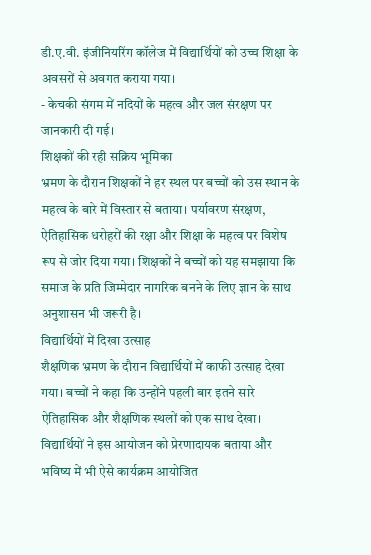डी.ए.वी. इंजीनियरिंग कॉलेज में विद्यार्थियों को उच्च शिक्षा के अवसरों से अवगत कराया गया।
- केचकी संगम में नदियों के महत्व और जल संरक्षण पर जानकारी दी गई।
शिक्षकों की रही सक्रिय भूमिका
भ्रमण के दौरान शिक्षकों ने हर स्थल पर बच्चों को उस स्थान के महत्व के बारे में विस्तार से बताया। पर्यावरण संरक्षण, ऐतिहासिक धरोहरों की रक्षा और शिक्षा के महत्व पर विशेष रूप से जोर दिया गया। शिक्षकों ने बच्चों को यह समझाया कि समाज के प्रति जिम्मेदार नागरिक बनने के लिए ज्ञान के साथ अनुशासन भी जरूरी है।
विद्यार्थियों में दिखा उत्साह
शैक्षणिक भ्रमण के दौरान विद्यार्थियों में काफी उत्साह देखा गया। बच्चों ने कहा कि उन्होंने पहली बार इतने सारे ऐतिहासिक और शैक्षणिक स्थलों को एक साथ देखा। विद्यार्थियों ने इस आयोजन को प्रेरणादायक बताया और भविष्य में भी ऐसे कार्यक्रम आयोजित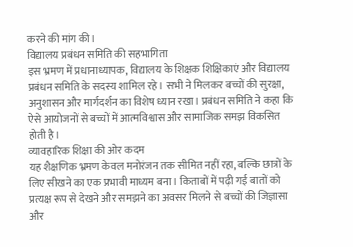करने की मांग की।
विद्यालय प्रबंधन समिति की सहभागिता
इस भ्रमण में प्रधानाध्यापक, विद्यालय के शिक्षक शिक्षिकाएं और विद्यालय प्रबंधन समिति के सदस्य शामिल रहे। सभी ने मिलकर बच्चों की सुरक्षा, अनुशासन और मार्गदर्शन का विशेष ध्यान रखा। प्रबंधन समिति ने कहा कि ऐसे आयोजनों से बच्चों में आत्मविश्वास और सामाजिक समझ विकसित होती है।
व्यावहारिक शिक्षा की ओर कदम
यह शैक्षणिक भ्रमण केवल मनोरंजन तक सीमित नहीं रहा, बल्कि छात्रों के लिए सीखने का एक प्रभावी माध्यम बना। किताबों में पढ़ी गई बातों को प्रत्यक्ष रूप से देखने और समझने का अवसर मिलने से बच्चों की जिज्ञासा और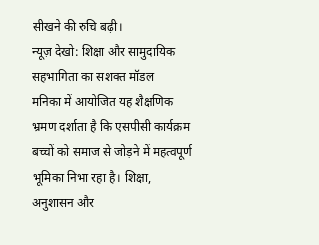सीखने की रुचि बढ़ी।
न्यूज़ देखो: शिक्षा और सामुदायिक सहभागिता का सशक्त मॉडल
मनिका में आयोजित यह शैक्षणिक भ्रमण दर्शाता है कि एसपीसी कार्यक्रम बच्चों को समाज से जोड़ने में महत्वपूर्ण भूमिका निभा रहा है। शिक्षा, अनुशासन और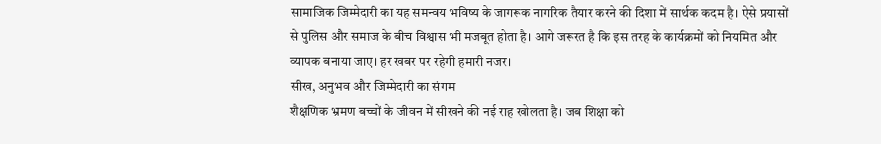सामाजिक जिम्मेदारी का यह समन्वय भविष्य के जागरूक नागरिक तैयार करने की दिशा में सार्थक कदम है। ऐसे प्रयासों से पुलिस और समाज के बीच विश्वास भी मजबूत होता है। आगे जरूरत है कि इस तरह के कार्यक्रमों को नियमित और व्यापक बनाया जाए। हर खबर पर रहेगी हमारी नजर।
सीख, अनुभव और जिम्मेदारी का संगम
शैक्षणिक भ्रमण बच्चों के जीवन में सीखने की नई राह खोलता है। जब शिक्षा को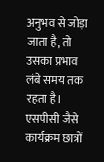अनुभव से जोड़ा जाता है, तो उसका प्रभाव लंबे समय तक रहता है।
एसपीसी जैसे कार्यक्रम छात्रों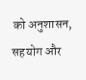को अनुशासन, सहयोग और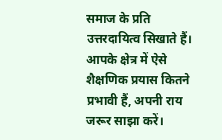समाज के प्रति उत्तरदायित्व सिखाते हैं।
आपके क्षेत्र में ऐसे शैक्षणिक प्रयास कितने प्रभावी हैं, अपनी राय जरूर साझा करें।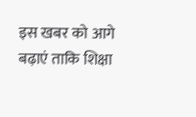इस खबर को आगे बढ़ाएं ताकि शिक्षा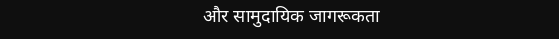और सामुदायिक जागरूकता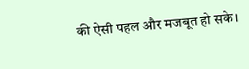की ऐसी पहल और मजबूत हो सके।